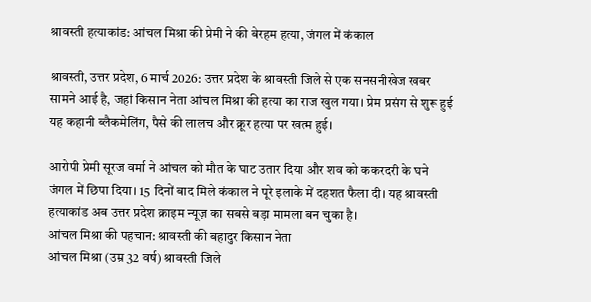श्रावस्ती हत्याकांड: आंचल मिश्रा की प्रेमी ने की बेरहम हत्या, जंगल में कंकाल

श्रावस्ती, उत्तर प्रदेश, 6 मार्च 2026: उत्तर प्रदेश के श्रावस्ती जिले से एक सनसनीखेज खबर सामने आई है, जहां किसान नेता आंचल मिश्रा की हत्या का राज खुल गया। प्रेम प्रसंग से शुरू हुई यह कहानी ब्लैकमेलिंग, पैसे की लालच और क्रूर हत्या पर खत्म हुई।

आरोपी प्रेमी सूरज वर्मा ने आंचल को मौत के घाट उतार दिया और शव को ककरदरी के घने जंगल में छिपा दिया। 15 दिनों बाद मिले कंकाल ने पूरे इलाके में दहशत फैला दी। यह श्रावस्ती हत्याकांड अब उत्तर प्रदेश क्राइम न्यूज़ का सबसे बड़ा मामला बन चुका है।
आंचल मिश्रा की पहचान: श्रावस्ती की बहादुर किसान नेता
आंचल मिश्रा (उम्र 32 वर्ष) श्रावस्ती जिले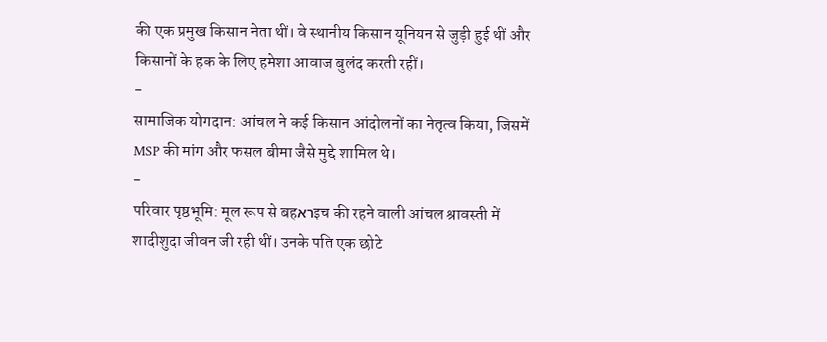की एक प्रमुख किसान नेता थीं। वे स्थानीय किसान यूनियन से जुड़ी हुई थीं और किसानों के हक के लिए हमेशा आवाज बुलंद करती रहीं।
-
सामाजिक योगदान: आंचल ने कई किसान आंदोलनों का नेतृत्व किया, जिसमें MSP की मांग और फसल बीमा जैसे मुद्दे शामिल थे।
-
परिवार पृष्ठभूमि: मूल रूप से बहראइच की रहने वाली आंचल श्रावस्ती में शादीशुदा जीवन जी रही थीं। उनके पति एक छोटे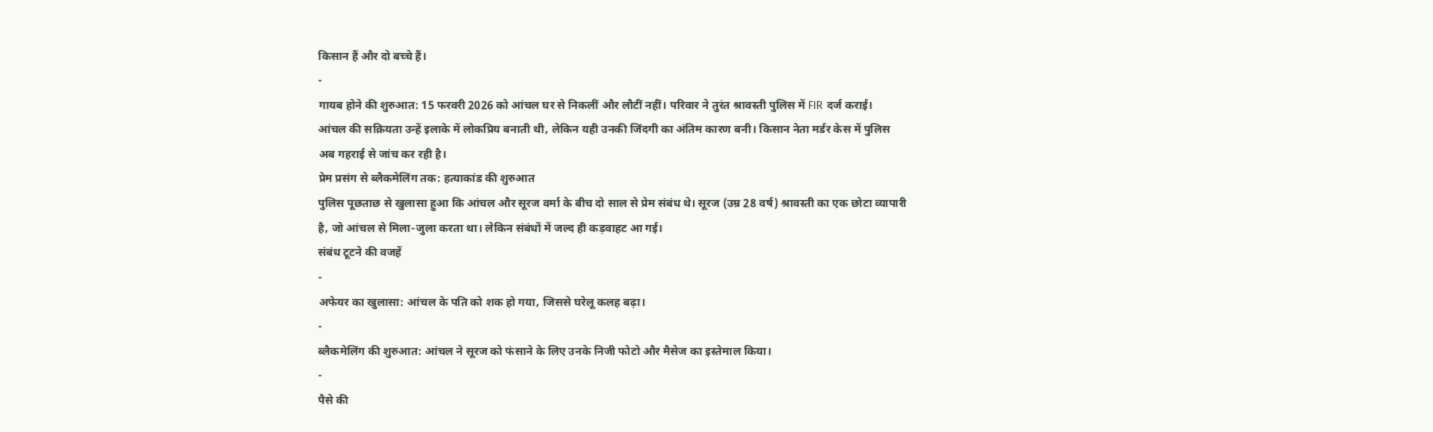किसान हैं और दो बच्चे हैं।
-
गायब होने की शुरुआत: 15 फरवरी 2026 को आंचल घर से निकलीं और लौटीं नहीं। परिवार ने तुरंत श्रावस्ती पुलिस में FIR दर्ज कराई।
आंचल की सक्रियता उन्हें इलाके में लोकप्रिय बनाती थी, लेकिन यही उनकी जिंदगी का अंतिम कारण बनी। किसान नेता मर्डर केस में पुलिस अब गहराई से जांच कर रही है।
प्रेम प्रसंग से ब्लैकमेलिंग तक: हत्याकांड की शुरुआत
पुलिस पूछताछ से खुलासा हुआ कि आंचल और सूरज वर्मा के बीच दो साल से प्रेम संबंध थे। सूरज (उम्र 28 वर्ष) श्रावस्ती का एक छोटा व्यापारी है, जो आंचल से मिला-जुला करता था। लेकिन संबंधों में जल्द ही कड़वाहट आ गई।
संबंध टूटने की वजहें
-
अफेयर का खुलासा: आंचल के पति को शक हो गया, जिससे घरेलू कलह बढ़ा।
-
ब्लैकमेलिंग की शुरुआत: आंचल ने सूरज को फंसाने के लिए उनके निजी फोटो और मैसेज का इस्तेमाल किया।
-
पैसे की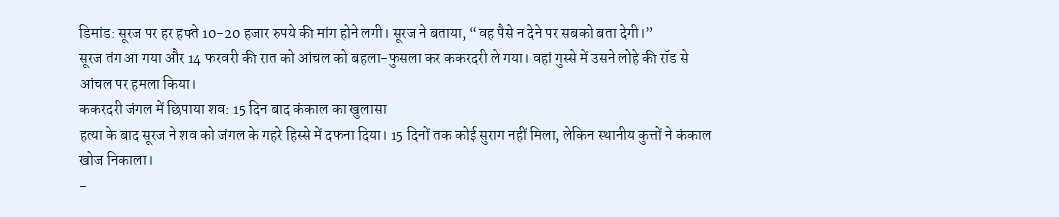डिमांड: सूरज पर हर हफ्ते 10-20 हजार रुपये की मांग होने लगी। सूरज ने बताया, “वह पैसे न देने पर सबको बता देगी।”
सूरज तंग आ गया और 14 फरवरी की रात को आंचल को बहला-फुसला कर ककरदरी ले गया। वहां गुस्से में उसने लोहे की रॉड से आंचल पर हमला किया।
ककरदरी जंगल में छिपाया शव: 15 दिन बाद कंकाल का खुलासा
हत्या के बाद सूरज ने शव को जंगल के गहरे हिस्से में दफना दिया। 15 दिनों तक कोई सुराग नहीं मिला, लेकिन स्थानीय कुत्तों ने कंकाल खोज निकाला।
-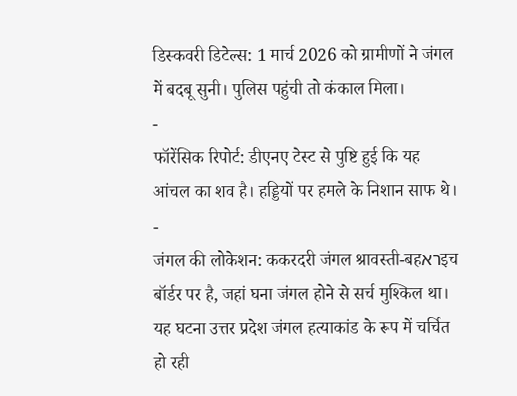डिस्कवरी डिटेल्स: 1 मार्च 2026 को ग्रामीणों ने जंगल में बदबू सुनी। पुलिस पहुंची तो कंकाल मिला।
-
फॉरेंसिक रिपोर्ट: डीएनए टेस्ट से पुष्टि हुई कि यह आंचल का शव है। हड्डियों पर हमले के निशान साफ थे।
-
जंगल की लोकेशन: ककरदरी जंगल श्रावस्ती-बहראइच बॉर्डर पर है, जहां घना जंगल होने से सर्च मुश्किल था।
यह घटना उत्तर प्रदेश जंगल हत्याकांड के रूप में चर्चित हो रही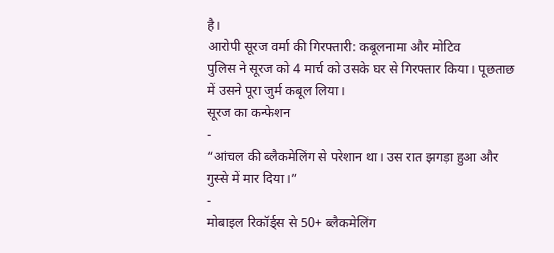है।
आरोपी सूरज वर्मा की गिरफ्तारी: कबूलनामा और मोटिव
पुलिस ने सूरज को 4 मार्च को उसके घर से गिरफ्तार किया। पूछताछ में उसने पूरा जुर्म कबूल लिया।
सूरज का कन्फेशन
-
“आंचल की ब्लैकमेलिंग से परेशान था। उस रात झगड़ा हुआ और गुस्से में मार दिया।”
-
मोबाइल रिकॉर्ड्स से 50+ ब्लैकमेलिंग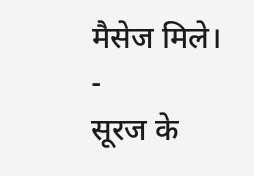मैसेज मिले।
-
सूरज के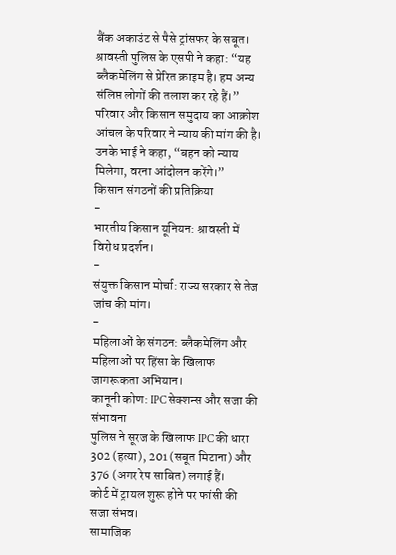बैंक अकाउंट से पैसे ट्रांसफर के सबूत।
श्रावस्ती पुलिस के एसपी ने कहा: “यह ब्लैकमेलिंग से प्रेरित क्राइम है। हम अन्य संलिप्त लोगों की तलाश कर रहे हैं।”
परिवार और किसान समुदाय का आक्रोश
आंचल के परिवार ने न्याय की मांग की है। उनके भाई ने कहा, “बहन को न्याय मिलेगा, वरना आंदोलन करेंगे।”
किसान संगठनों की प्रतिक्रिया
-
भारतीय किसान यूनियन: श्रावस्ती में विरोध प्रदर्शन।
-
संयुक्त किसान मोर्चा: राज्य सरकार से तेज जांच की मांग।
-
महिलाओं के संगठन: ब्लैकमेलिंग और महिलाओं पर हिंसा के खिलाफ जागरूकता अभियान।
कानूनी कोण: IPC सेक्शन्स और सजा की संभावना
पुलिस ने सूरज के खिलाफ IPC की धारा 302 (हत्या), 201 (सबूत मिटाना) और 376 (अगर रेप साबित) लगाई हैं।
कोर्ट में ट्रायल शुरू होने पर फांसी की सजा संभव।
सामाजिक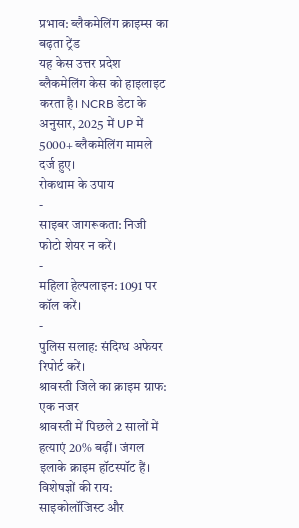प्रभाव: ब्लैकमेलिंग क्राइम्स का बढ़ता ट्रेंड
यह केस उत्तर प्रदेश ब्लैकमेलिंग केस को हाइलाइट करता है। NCRB डेटा के अनुसार, 2025 में UP में 5000+ ब्लैकमेलिंग मामले दर्ज हुए।
रोकथाम के उपाय
-
साइबर जागरूकता: निजी फोटो शेयर न करें।
-
महिला हेल्पलाइन: 1091 पर कॉल करें।
-
पुलिस सलाह: संदिग्ध अफेयर रिपोर्ट करें।
श्रावस्ती जिले का क्राइम ग्राफ: एक नजर
श्रावस्ती में पिछले 2 सालों में हत्याएं 20% बढ़ीं। जंगल इलाके क्राइम हॉटस्पॉट हैं।
विशेषज्ञों की राय: साइकोलॉजिस्ट और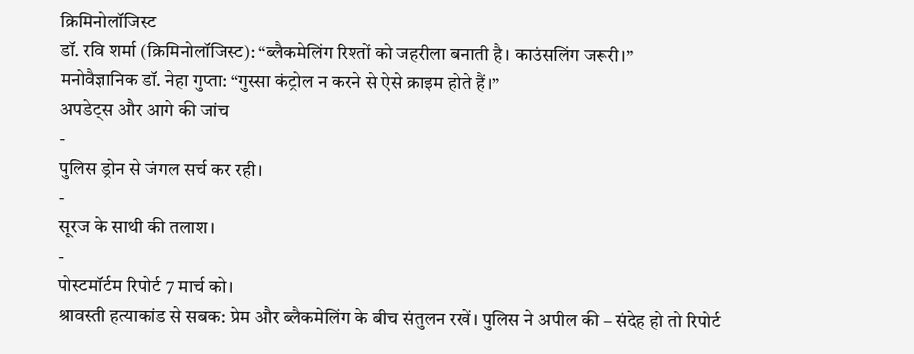क्रिमिनोलॉजिस्ट
डॉ. रवि शर्मा (क्रिमिनोलॉजिस्ट): “ब्लैकमेलिंग रिश्तों को जहरीला बनाती है। काउंसलिंग जरूरी।”
मनोवैज्ञानिक डॉ. नेहा गुप्ता: “गुस्सा कंट्रोल न करने से ऐसे क्राइम होते हैं।”
अपडेट्स और आगे की जांच
-
पुलिस ड्रोन से जंगल सर्च कर रही।
-
सूरज के साथी की तलाश।
-
पोस्टमॉर्टम रिपोर्ट 7 मार्च को।
श्रावस्ती हत्याकांड से सबक: प्रेम और ब्लैकमेलिंग के बीच संतुलन रखें। पुलिस ने अपील की – संदेह हो तो रिपोर्ट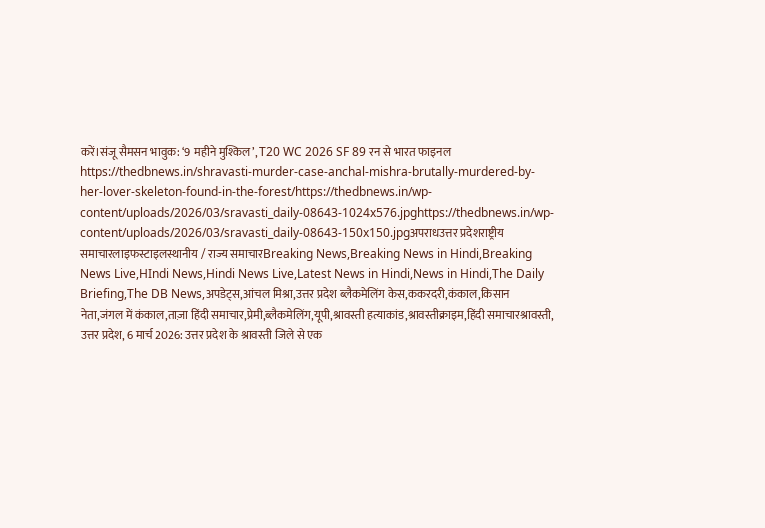करें।संजू सैमसन भावुक: ‘9 महीने मुश्किल’, T20 WC 2026 SF 89 रन से भारत फाइनल
https://thedbnews.in/shravasti-murder-case-anchal-mishra-brutally-murdered-by-her-lover-skeleton-found-in-the-forest/https://thedbnews.in/wp-content/uploads/2026/03/sravasti_daily-08643-1024x576.jpghttps://thedbnews.in/wp-content/uploads/2026/03/sravasti_daily-08643-150x150.jpgअपराधउत्तर प्रदेशराष्ट्रीय समाचारलाइफस्टाइलस्थानीय / राज्य समाचारBreaking News,Breaking News in Hindi,Breaking News Live,HIndi News,Hindi News Live,Latest News in Hindi,News in Hindi,The Daily Briefing,The DB News,अपडेट्स,आंचल मिश्रा,उत्तर प्रदेश ब्लैकमेलिंग केस,ककरदरी,कंकाल,किसान नेता,जंगल में कंकाल,ताज़ा हिंदी समाचार,प्रेमी,ब्लैकमेलिंग,यूपी,श्रावस्ती हत्याकांड,श्रावस्तीक्राइम,हिंदी समाचारश्रावस्ती, उत्तर प्रदेश, 6 मार्च 2026: उत्तर प्रदेश के श्रावस्ती जिले से एक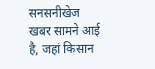सनसनीखेज खबर सामने आई है, जहां किसान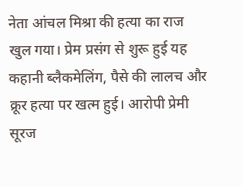नेता आंचल मिश्रा की हत्या का राज खुल गया। प्रेम प्रसंग से शुरू हुई यह कहानी ब्लैकमेलिंग, पैसे की लालच और क्रूर हत्या पर खत्म हुई। आरोपी प्रेमी सूरज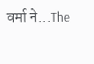वर्मा ने...The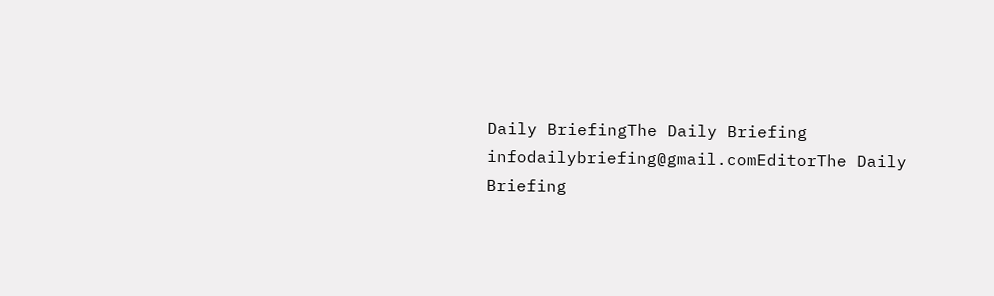Daily BriefingThe Daily Briefing infodailybriefing@gmail.comEditorThe Daily Briefing